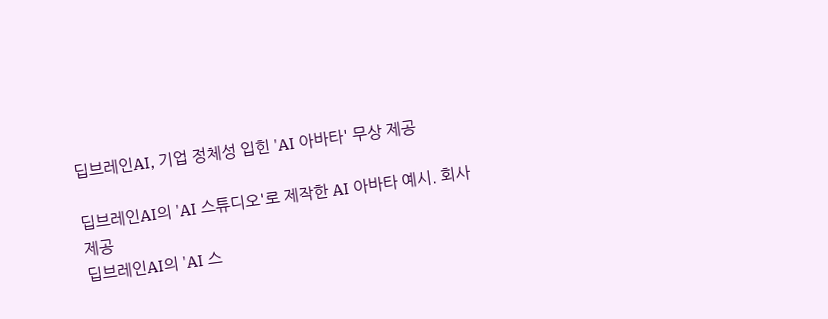딥브레인AI, 기업 정체성 입힌 'AI 아바타' 무상 제공

딥브레인AI의 'AI 스튜디오'로 제작한 AI 아바타 예시. 회사 제공
딥브레인AI의 'AI 스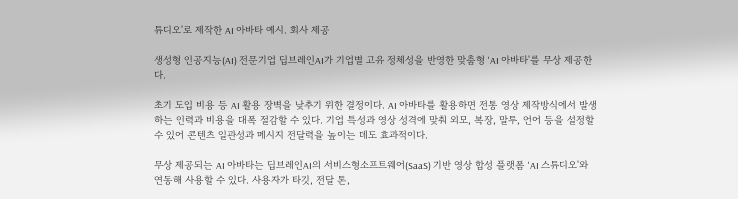튜디오'로 제작한 AI 아바타 예시. 회사 제공

생성형 인공지능(AI) 전문기업 딥브레인AI가 기업별 고유 정체성을 반영한 맞춤형 'AI 아바타'를 무상 제공한다.

초기 도입 비용 등 AI 활용 장벽을 낮추기 위한 결정이다. AI 아바타를 활용하면 전통 영상 제작방식에서 발생하는 인력과 비용을 대폭 절감할 수 있다. 기업 특성과 영상 성격에 맞춰 외모, 복장, 말투, 언어 등을 설정할 수 있어 콘텐츠 일관성과 메시지 전달력을 높이는 데도 효과적이다.

무상 제공되는 AI 아바타는 딥브레인AI의 서비스형소프트웨어(SaaS) 기반 영상 합성 플랫폼 'AI 스튜디오'와 연동해 사용할 수 있다. 사용자가 타깃, 전달 톤,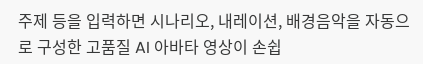주제 등을 입력하면 시나리오, 내레이션, 배경음악을 자동으로 구성한 고품질 AI 아바타 영상이 손쉽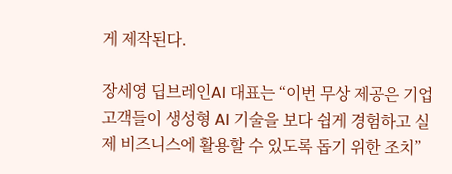게 제작된다.

장세영 딥브레인AI 대표는 “이번 무상 제공은 기업고객들이 생성형 AI 기술을 보다 쉽게 경험하고 실제 비즈니스에 활용할 수 있도록 돕기 위한 조치”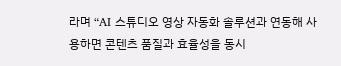라며 “AI 스튜디오 영상 자동화 솔루션과 연동해 사용하면 콘텐츠 품질과 효율성을 동시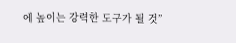에 높이는 강력한 도구가 될 것”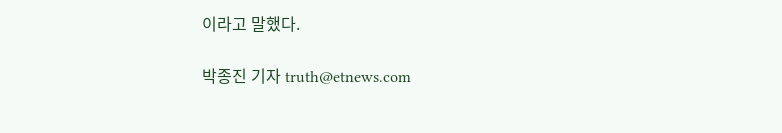이라고 말했다.

박종진 기자 truth@etnews.com